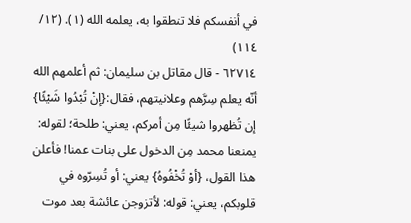في أنفسكم فلا تنطقوا به، يعلمه الله (١). (١٢/ ١١٤)
٦٢٧١٤ - قال مقاتل بن سليمان: ثم أعلمهم الله أنّه يعلم سِرَّهم وعلانيتهم، فقال:{إنْ تُبْدُوا شَيْئًا} إن تُظهروا شيئًا مِن أمركم، يعني: طلحة؛ لقوله: يمنعنا محمد مِن الدخول على بنات عمنا! فأعلن هذا القول، {أوْ تُخْفُوهُ} يعني: أو تُسِرّوه في قلوبكم، يعني: قوله: لأتزوجن عائشة بعد موت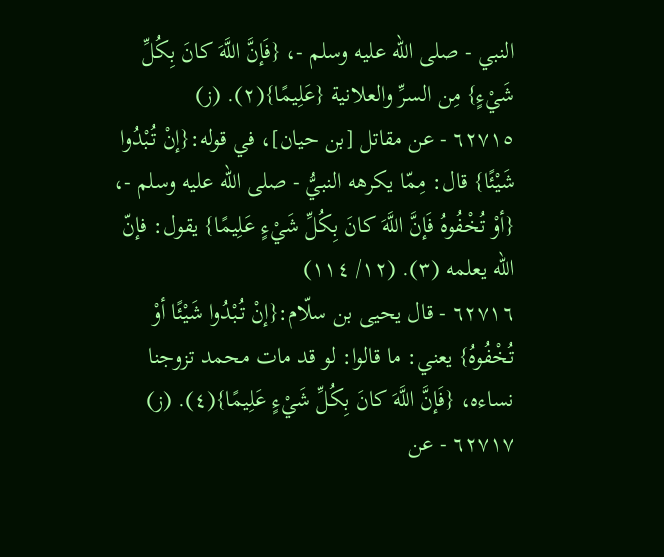النبي - صلى الله عليه وسلم -، {فَإنَّ اللَّهَ كانَ بِكُلِّ شَيْءٍ} مِن السرِّ والعلانية {عَلِيمًا}(٢). (ز)
٦٢٧١٥ - عن مقاتل [بن حيان]، في قوله:{إنْ تُبْدُوا شَيْئًا} قال: مِمّا يكرهه النبيُّ - صلى الله عليه وسلم -، {أوْ تُخْفُوهُ فَإنَّ اللَّهَ كانَ بِكُلِّ شَيْءٍ عَلِيمًا} يقول: فإنّ الله يعلمه (٣). (١٢/ ١١٤)
٦٢٧١٦ - قال يحيى بن سلّام:{إنْ تُبْدُوا شَيْئًا أوْ تُخْفُوهُ} يعني: ما قالوا: لو قد مات محمد تزوجنا نساءه، {فَإنَّ اللَّهَ كانَ بِكُلِّ شَيْءٍ عَلِيمًا}(٤). (ز)
٦٢٧١٧ - عن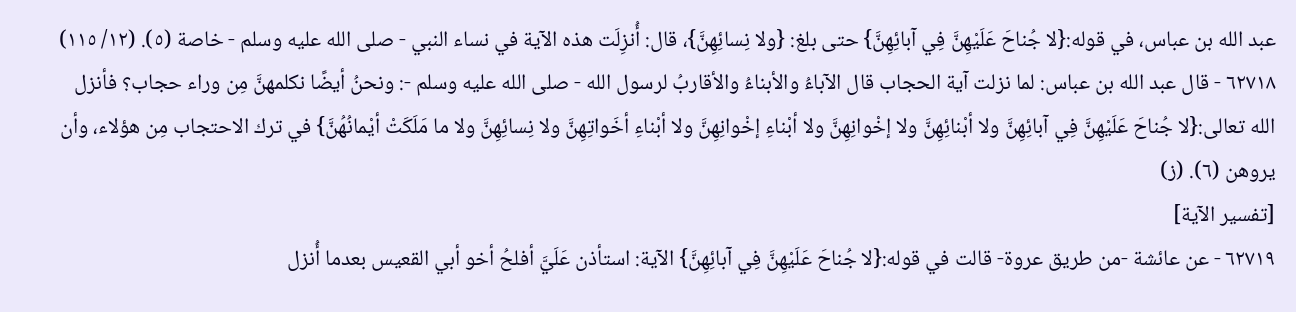عبد الله بن عباس، في قوله:{لا جُناحَ عَلَيْهِنَّ فِي آبائِهِنَّ} حتى بلغ: {ولا نِسائِهِنَّ}، قال: أُنزِلَت هذه الآية في نساء النبي - صلى الله عليه وسلم - خاصة (٥). (١٢/ ١١٥)
٦٢٧١٨ - قال عبد الله بن عباس: لما نزلت آية الحجاب قال الآباءُ والأبناءُ والأقاربُ لرسول الله - صلى الله عليه وسلم -: ونحنُ أيضًا نكلمهنَّ مِن وراء حجاب؟ فأنزل الله تعالى:{لا جُناحَ عَلَيْهِنَّ فِي آبائِهِنَّ ولا أبْنائِهِنَّ ولا إخْوانِهِنَّ ولا أبْناءِ إخْوانِهِنَّ ولا أبْناءِ أخَواتِهِنَّ ولا نِسائِهِنَّ ولا ما مَلَكَتْ أيْمانُهُنَّ} في ترك الاحتجاب مِن هؤلاء، وأن يروهن (٦). (ز)
[تفسير الآية]
٦٢٧١٩ - عن عائشة -من طريق عروة- قالت في قوله:{لا جُناحَ عَلَيْهِنَّ فِي آبائِهِنَّ} الآية: استأذن عَلَيَّ أفلحُ أخو أبي القعيس بعدما أُنزل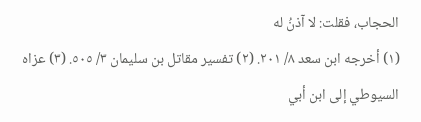الحجاب، فقلت: لا آذنُ له
(١) أخرجه ابن سعد ٨/ ٢٠١. (٢) تفسير مقاتل بن سليمان ٣/ ٥٠٥. (٣) عزاه السيوطي إلى ابن أبي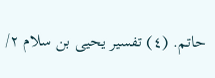حاتم. (٤) تفسير يحيى بن سلام ٢/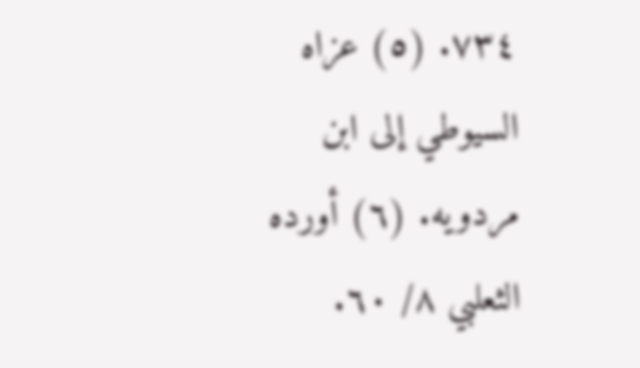٧٣٤. (٥) عزاه السيوطي إلى ابن مردويه. (٦) أورده الثعلبي ٨/ ٦٠.